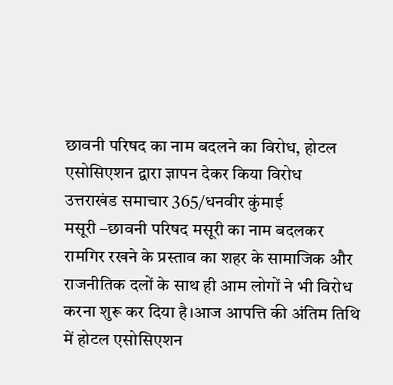छावनी परिषद का नाम बदलने का विरोध, होटल एसोसिएशन द्वारा ज्ञापन देकर किया विरोध
उत्तराखंड समाचार 365/धनवीर कुंमाई
मसूरी –छावनी परिषद मसूरी का नाम बदलकर रामगिर रखने के प्रस्ताव का शहर के सामाजिक और राजनीतिक दलों के साथ ही आम लोगों ने भी विरोध करना शुरू कर दिया है।आज आपत्ति की अंतिम तिथि में होटल एसोसिएशन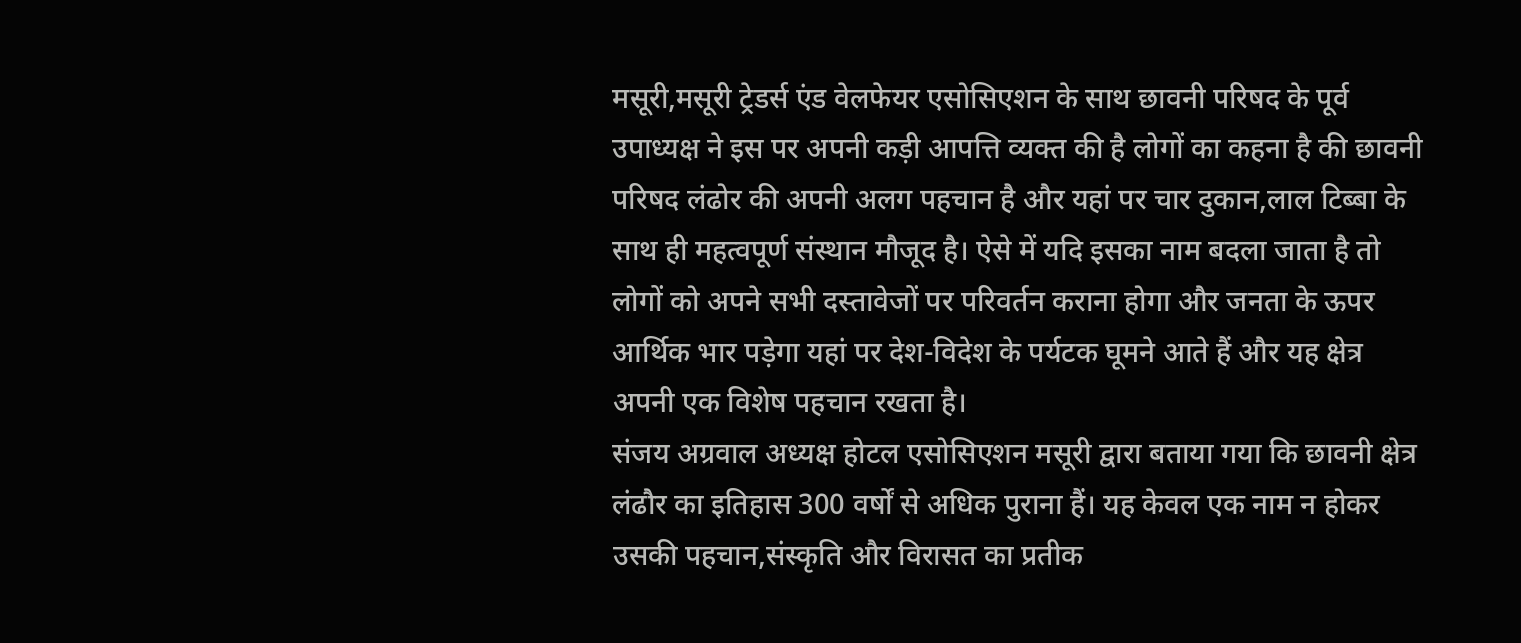मसूरी,मसूरी ट्रेडर्स एंड वेलफेयर एसोसिएशन के साथ छावनी परिषद के पूर्व उपाध्यक्ष ने इस पर अपनी कड़ी आपत्ति व्यक्त की है लोगों का कहना है की छावनी परिषद लंढोर की अपनी अलग पहचान है और यहां पर चार दुकान,लाल टिब्बा के साथ ही महत्वपूर्ण संस्थान मौजूद है। ऐसे में यदि इसका नाम बदला जाता है तो लोगों को अपने सभी दस्तावेजों पर परिवर्तन कराना होगा और जनता के ऊपर आर्थिक भार पड़ेगा यहां पर देश-विदेश के पर्यटक घूमने आते हैं और यह क्षेत्र अपनी एक विशेष पहचान रखता है।
संजय अग्रवाल अध्यक्ष होटल एसोसिएशन मसूरी द्वारा बताया गया कि छावनी क्षेत्र लंढौर का इतिहास 300 वर्षों से अधिक पुराना हैं। यह केवल एक नाम न होकर उसकी पहचान,संस्कृति और विरासत का प्रतीक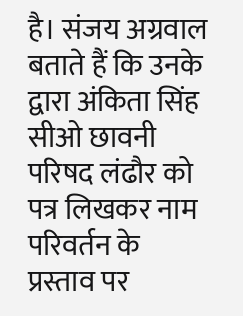है। संजय अग्रवाल बताते हैं कि उनके द्वारा अंकिता सिंह सीओ छावनी परिषद लंढौर को पत्र लिखकर नाम परिवर्तन के प्रस्ताव पर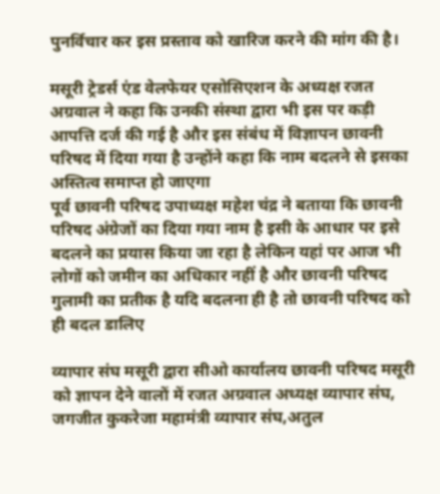पुनर्विचार कर इस प्रस्ताव को खारिज करने की मांग की है।

मसूरी ट्रेडर्स एंड वेलफेयर एसोसिएशन के अध्यक्ष रजत अग्रवाल ने कहा कि उनकी संस्था द्वारा भी इस पर कड़ी आपत्ति दर्ज की गई है और इस संबंध में विज्ञापन छावनी परिषद में दिया गया है उन्होंने कहा कि नाम बदलने से इसका अस्तित्व समाप्त हो जाएगा
पूर्व छावनी परिषद उपाध्यक्ष महेश चंद्र ने बताया कि छावनी परिषद अंग्रेजों का दिया गया नाम है इसी के आधार पर इसे बदलने का प्रयास किया जा रहा है लेकिन यहां पर आज भी लोगों को जमीन का अधिकार नहीं है और छावनी परिषद गुलामी का प्रतीक है यदि बदलना ही है तो छावनी परिषद को ही बदल डालिए

व्यापार संघ मसूरी द्वारा सीओ कार्यालय छावनी परिषद मसूरी को ज्ञापन देने वालों में रजत अग्रवाल अध्यक्ष व्यापार संघ, जगजीत कुकरेजा महामंत्री व्यापार संघ,अतुल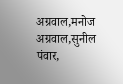अग्रवाल,मनोज अग्रवाल,सुनील पंवार,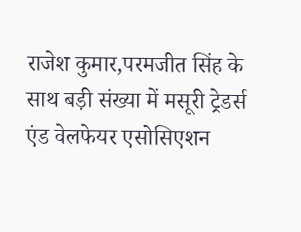राजेश कुमार,परमजीत सिंह के साथ बड़ी संख्या में मसूरी ट्रेडर्स एंड वेलफेयर एसोसिएशन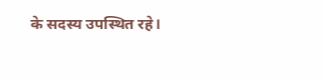के सदस्य उपस्थित रहे।